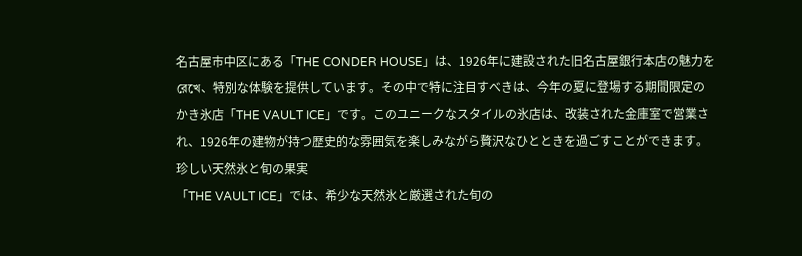名古屋市中区にある「THE CONDER HOUSE」は、1926年に建設された旧名古屋銀行本店の魅力を রেখে、特別な体験を提供しています。その中で特に注目すべきは、今年の夏に登場する期間限定のかき氷店「THE VAULT ICE」です。このユニークなスタイルの氷店は、改装された金庫室で営業され、1926年の建物が持つ歴史的な雰囲気を楽しみながら贅沢なひとときを過ごすことができます。
珍しい天然氷と旬の果実
「THE VAULT ICE」では、希少な天然氷と厳選された旬の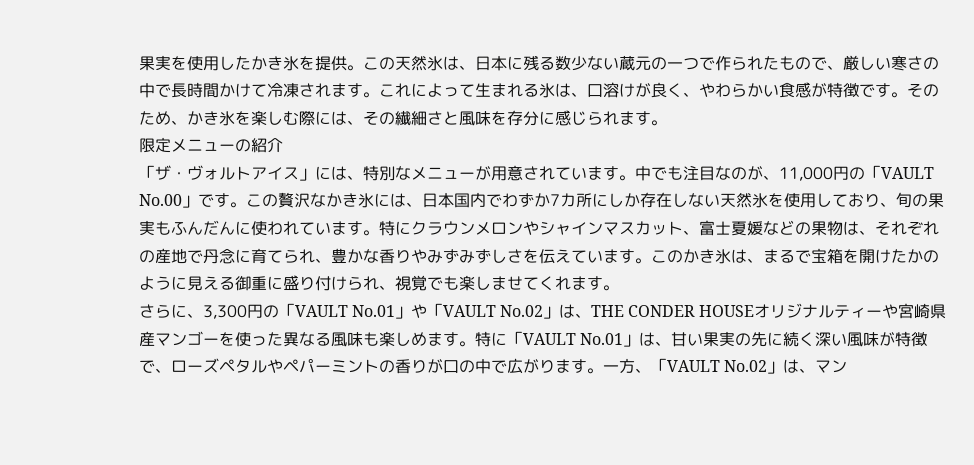果実を使用したかき氷を提供。この天然氷は、日本に残る数少ない蔵元の一つで作られたもので、厳しい寒さの中で長時間かけて冷凍されます。これによって生まれる氷は、口溶けが良く、やわらかい食感が特徴です。そのため、かき氷を楽しむ際には、その繊細さと風味を存分に感じられます。
限定メニューの紹介
「ザ・ヴォルトアイス」には、特別なメニューが用意されています。中でも注目なのが、11,000円の「VAULT No.00」です。この贅沢なかき氷には、日本国内でわずか7カ所にしか存在しない天然氷を使用しており、旬の果実もふんだんに使われています。特にクラウンメロンやシャインマスカット、富士夏媛などの果物は、それぞれの産地で丹念に育てられ、豊かな香りやみずみずしさを伝えています。このかき氷は、まるで宝箱を開けたかのように見える御重に盛り付けられ、視覚でも楽しませてくれます。
さらに、3,300円の「VAULT No.01」や「VAULT No.02」は、THE CONDER HOUSEオリジナルティーや宮崎県産マンゴーを使った異なる風味も楽しめます。特に「VAULT No.01」は、甘い果実の先に続く深い風味が特徴で、ローズペタルやペパーミントの香りが口の中で広がります。一方、「VAULT No.02」は、マン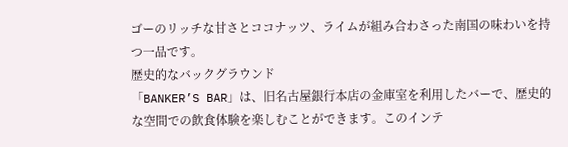ゴーのリッチな甘さとココナッツ、ライムが組み合わさった南国の味わいを持つ一品です。
歴史的なバックグラウンド
「BANKER’S BAR」は、旧名古屋銀行本店の金庫室を利用したバーで、歴史的な空間での飲食体験を楽しむことができます。このインテ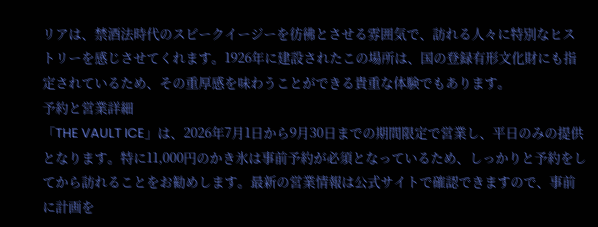リアは、禁酒法時代のスピークイージーを彷彿とさせる雰囲気で、訪れる人々に特別なヒストリーを感じさせてくれます。1926年に建設されたこの場所は、国の登録有形文化財にも指定されているため、その重厚感を味わうことができる貴重な体験でもあります。
予約と営業詳細
「THE VAULT ICE」は、2026年7月1日から9月30日までの期間限定で営業し、平日のみの提供となります。特に11,000円のかき氷は事前予約が必須となっているため、しっかりと予約をしてから訪れることをお勧めします。最新の営業情報は公式サイトで確認できますので、事前に計画を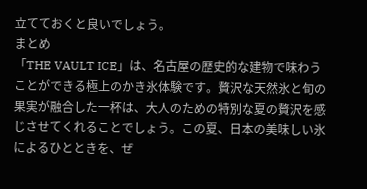立てておくと良いでしょう。
まとめ
「THE VAULT ICE」は、名古屋の歴史的な建物で味わうことができる極上のかき氷体験です。贅沢な天然氷と旬の果実が融合した一杯は、大人のための特別な夏の贅沢を感じさせてくれることでしょう。この夏、日本の美味しい氷によるひとときを、ぜ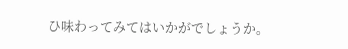ひ味わってみてはいかがでしょうか。